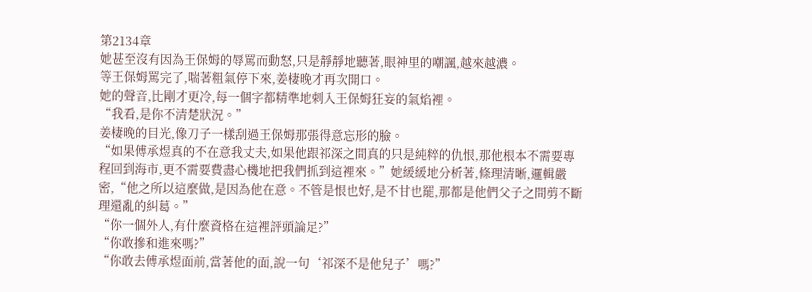第2134章
她甚至沒有因為王保姆的辱罵而動怒,只是靜靜地聽著,眼神里的嘲諷,越來越濃。
等王保姆罵完了,喘著粗氣停下來,姜棲晚才再次開口。
她的聲音,比剛才更冷,每一個字都精準地刺入王保姆狂妄的氣焰裡。
“我看,是你不清楚狀況。”
姜棲晚的目光,像刀子一樣刮過王保姆那張得意忘形的臉。
“如果傅承煜真的不在意我丈夫,如果他跟祁深之間真的只是純粹的仇恨,那他根本不需要專程回到海市,更不需要費盡心機地把我們抓到這裡來。”她緩緩地分析著,條理清晰,邏輯嚴密,“他之所以這麼做,是因為他在意。不管是恨也好,是不甘也罷,那都是他們父子之間剪不斷理還亂的糾葛。”
“你一個外人,有什麼資格在這裡評頭論足?”
“你敢摻和進來嗎?”
“你敢去傅承煜面前,當著他的面,說一句‘祁深不是他兒子’嗎?”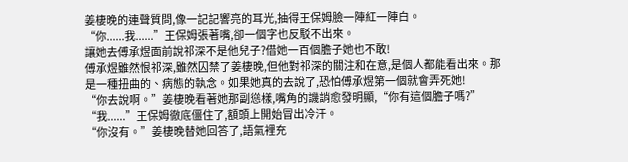姜棲晚的連聲質問,像一記記響亮的耳光,抽得王保姆臉一陣紅一陣白。
“你......我......”王保姆張著嘴,卻一個字也反駁不出來。
讓她去傅承煜面前說祁深不是他兒子?借她一百個膽子她也不敢!
傅承煜雖然恨祁深,雖然囚禁了姜棲晚,但他對祁深的關注和在意,是個人都能看出來。那是一種扭曲的、病態的執念。如果她真的去說了,恐怕傅承煜第一個就會弄死她!
“你去說啊。”姜棲晚看著她那副慫樣,嘴角的譏誚愈發明顯,“你有這個膽子嗎?”
“我......”王保姆徹底僵住了,額頭上開始冒出冷汗。
“你沒有。”姜棲晚替她回答了,語氣裡充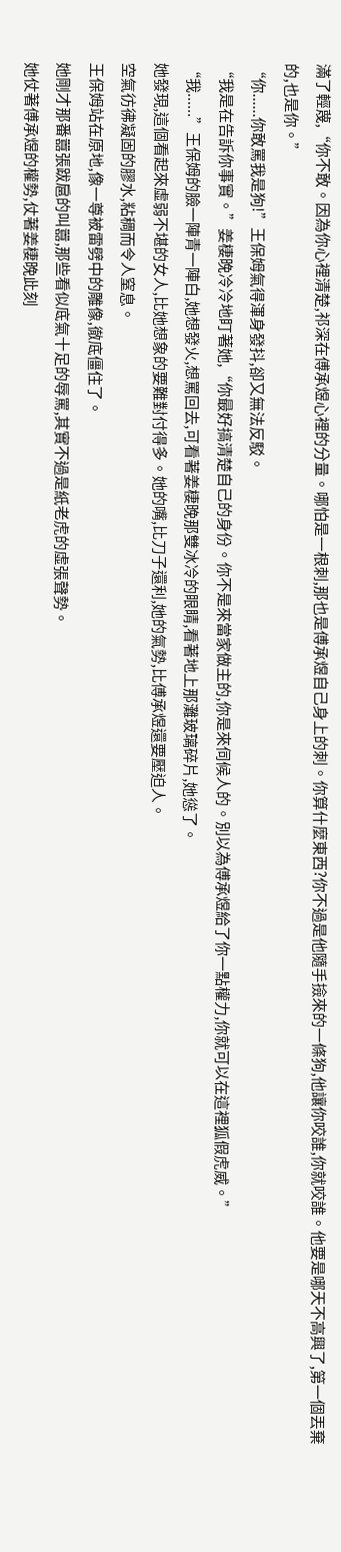滿了輕蔑,“你不敢。因為你心裡清楚,祁深在傅承煜心裡的分量。哪怕是一根刺,那也是傅承煜自己身上的刺。你算什麼東西?你不過是他隨手撿來的一條狗,他讓你咬誰,你就咬誰。他要是哪天不高興了,第一個丟棄的,也是你。”
“你......你敢罵我是狗!”王保姆氣得渾身發抖,卻又無法反駁。
“我是在告訴你事實。”姜棲晚冷冷地盯著她,“你最好搞清楚自己的身份。你不是來當家做主的,你是來伺候人的。別以為傅承煜給了你一點權力,你就可以在這裡狐假虎威。”
“我......”王保姆的臉一陣青一陣白,她想發火,想罵回去,可看著姜棲晚那雙冰冷的眼睛,看著地上那灘玻璃碎片,她慫了。
她發現,這個看起來虛弱不堪的女人,比她想象的要難對付得多。她的嘴,比刀子還利,她的氣勢,比傅承煜還要壓迫人。
空氣彷彿凝固的膠水,粘稠而令人窒息。
王保姆站在原地,像一尊被雷劈中的雕像,徹底僵住了。
她剛才那番囂張跋扈的叫囂,那些看似底氣十足的辱罵,其實不過是紙老虎的虛張聲勢。
她仗著傅承煜的權勢,仗著姜棲晚此刻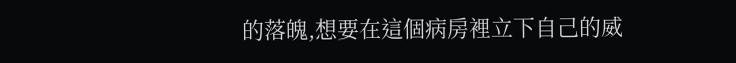的落魄,想要在這個病房裡立下自己的威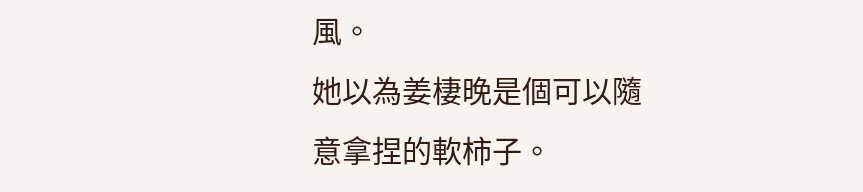風。
她以為姜棲晚是個可以隨意拿捏的軟柿子。